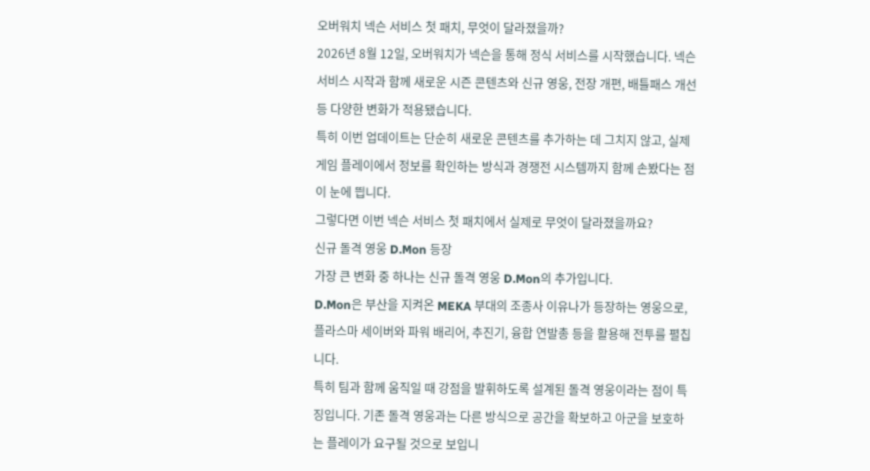오버워치 넥슨 서비스 첫 패치, 무엇이 달라졌을까?
2026년 8월 12일, 오버워치가 넥슨을 통해 정식 서비스를 시작했습니다. 넥슨 서비스 시작과 함께 새로운 시즌 콘텐츠와 신규 영웅, 전장 개편, 배틀패스 개선 등 다양한 변화가 적용됐습니다.
특히 이번 업데이트는 단순히 새로운 콘텐츠를 추가하는 데 그치지 않고, 실제 게임 플레이에서 정보를 확인하는 방식과 경쟁전 시스템까지 함께 손봤다는 점이 눈에 띕니다.
그렇다면 이번 넥슨 서비스 첫 패치에서 실제로 무엇이 달라졌을까요?
신규 돌격 영웅 D.Mon 등장
가장 큰 변화 중 하나는 신규 돌격 영웅 D.Mon의 추가입니다.
D.Mon은 부산을 지켜온 MEKA 부대의 조종사 이유나가 등장하는 영웅으로, 플라스마 세이버와 파워 배리어, 추진기, 융합 연발총 등을 활용해 전투를 펼칩니다.
특히 팀과 함께 움직일 때 강점을 발휘하도록 설계된 돌격 영웅이라는 점이 특징입니다. 기존 돌격 영웅과는 다른 방식으로 공간을 확보하고 아군을 보호하는 플레이가 요구될 것으로 보입니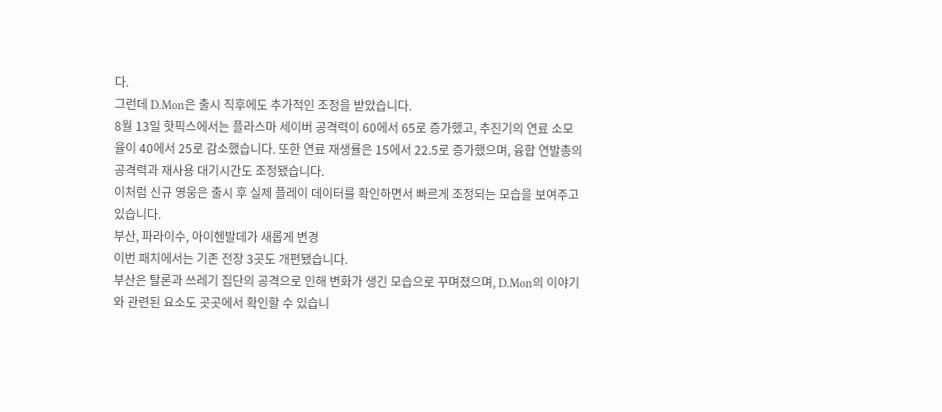다.
그런데 D.Mon은 출시 직후에도 추가적인 조정을 받았습니다.
8월 13일 핫픽스에서는 플라스마 세이버 공격력이 60에서 65로 증가했고, 추진기의 연료 소모율이 40에서 25로 감소했습니다. 또한 연료 재생률은 15에서 22.5로 증가했으며, 융합 연발총의 공격력과 재사용 대기시간도 조정됐습니다.
이처럼 신규 영웅은 출시 후 실제 플레이 데이터를 확인하면서 빠르게 조정되는 모습을 보여주고 있습니다.
부산, 파라이수, 아이헨발데가 새롭게 변경
이번 패치에서는 기존 전장 3곳도 개편됐습니다.
부산은 탈론과 쓰레기 집단의 공격으로 인해 변화가 생긴 모습으로 꾸며졌으며, D.Mon의 이야기와 관련된 요소도 곳곳에서 확인할 수 있습니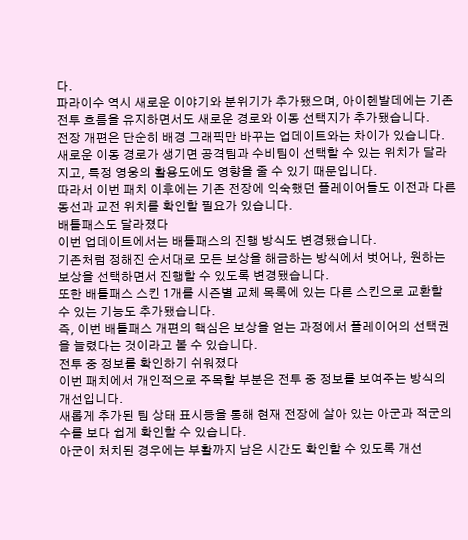다.
파라이수 역시 새로운 이야기와 분위기가 추가됐으며, 아이헨발데에는 기존 전투 흐름을 유지하면서도 새로운 경로와 이동 선택지가 추가됐습니다.
전장 개편은 단순히 배경 그래픽만 바꾸는 업데이트와는 차이가 있습니다.
새로운 이동 경로가 생기면 공격팀과 수비팀이 선택할 수 있는 위치가 달라지고, 특정 영웅의 활용도에도 영향을 줄 수 있기 때문입니다.
따라서 이번 패치 이후에는 기존 전장에 익숙했던 플레이어들도 이전과 다른 동선과 교전 위치를 확인할 필요가 있습니다.
배틀패스도 달라졌다
이번 업데이트에서는 배틀패스의 진행 방식도 변경됐습니다.
기존처럼 정해진 순서대로 모든 보상을 해금하는 방식에서 벗어나, 원하는 보상을 선택하면서 진행할 수 있도록 변경됐습니다.
또한 배틀패스 스킨 1개를 시즌별 교체 목록에 있는 다른 스킨으로 교환할 수 있는 기능도 추가됐습니다.
즉, 이번 배틀패스 개편의 핵심은 보상을 얻는 과정에서 플레이어의 선택권을 늘렸다는 것이라고 볼 수 있습니다.
전투 중 정보를 확인하기 쉬워졌다
이번 패치에서 개인적으로 주목할 부분은 전투 중 정보를 보여주는 방식의 개선입니다.
새롭게 추가된 팀 상태 표시등을 통해 현재 전장에 살아 있는 아군과 적군의 수를 보다 쉽게 확인할 수 있습니다.
아군이 처치된 경우에는 부활까지 남은 시간도 확인할 수 있도록 개선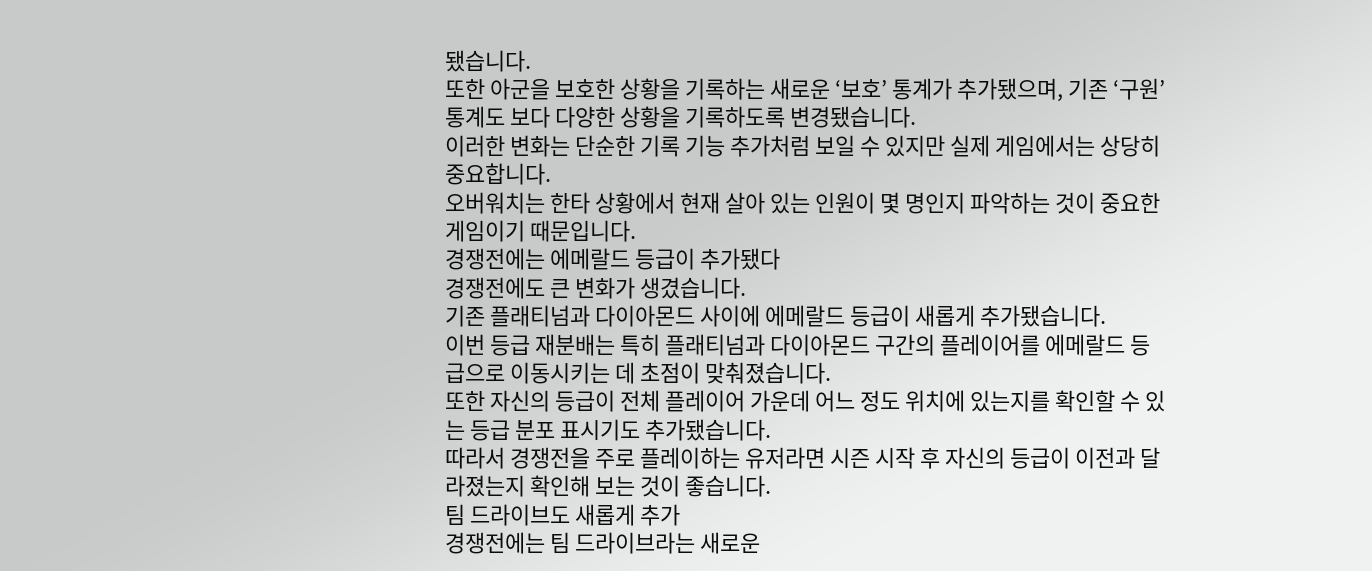됐습니다.
또한 아군을 보호한 상황을 기록하는 새로운 ‘보호’ 통계가 추가됐으며, 기존 ‘구원’ 통계도 보다 다양한 상황을 기록하도록 변경됐습니다.
이러한 변화는 단순한 기록 기능 추가처럼 보일 수 있지만 실제 게임에서는 상당히 중요합니다.
오버워치는 한타 상황에서 현재 살아 있는 인원이 몇 명인지 파악하는 것이 중요한 게임이기 때문입니다.
경쟁전에는 에메랄드 등급이 추가됐다
경쟁전에도 큰 변화가 생겼습니다.
기존 플래티넘과 다이아몬드 사이에 에메랄드 등급이 새롭게 추가됐습니다.
이번 등급 재분배는 특히 플래티넘과 다이아몬드 구간의 플레이어를 에메랄드 등급으로 이동시키는 데 초점이 맞춰졌습니다.
또한 자신의 등급이 전체 플레이어 가운데 어느 정도 위치에 있는지를 확인할 수 있는 등급 분포 표시기도 추가됐습니다.
따라서 경쟁전을 주로 플레이하는 유저라면 시즌 시작 후 자신의 등급이 이전과 달라졌는지 확인해 보는 것이 좋습니다.
팀 드라이브도 새롭게 추가
경쟁전에는 팀 드라이브라는 새로운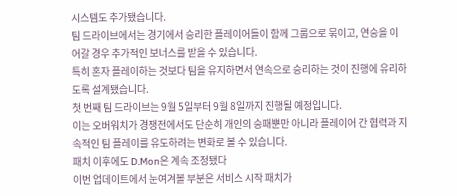시스템도 추가됐습니다.
팀 드라이브에서는 경기에서 승리한 플레이어들이 함께 그룹으로 묶이고, 연승을 이어갈 경우 추가적인 보너스를 받을 수 있습니다.
특히 혼자 플레이하는 것보다 팀을 유지하면서 연속으로 승리하는 것이 진행에 유리하도록 설계됐습니다.
첫 번째 팀 드라이브는 9월 5일부터 9월 8일까지 진행될 예정입니다.
이는 오버워치가 경쟁전에서도 단순히 개인의 승패뿐만 아니라 플레이어 간 협력과 지속적인 팀 플레이를 유도하려는 변화로 볼 수 있습니다.
패치 이후에도 D.Mon은 계속 조정됐다
이번 업데이트에서 눈여겨볼 부분은 서비스 시작 패치가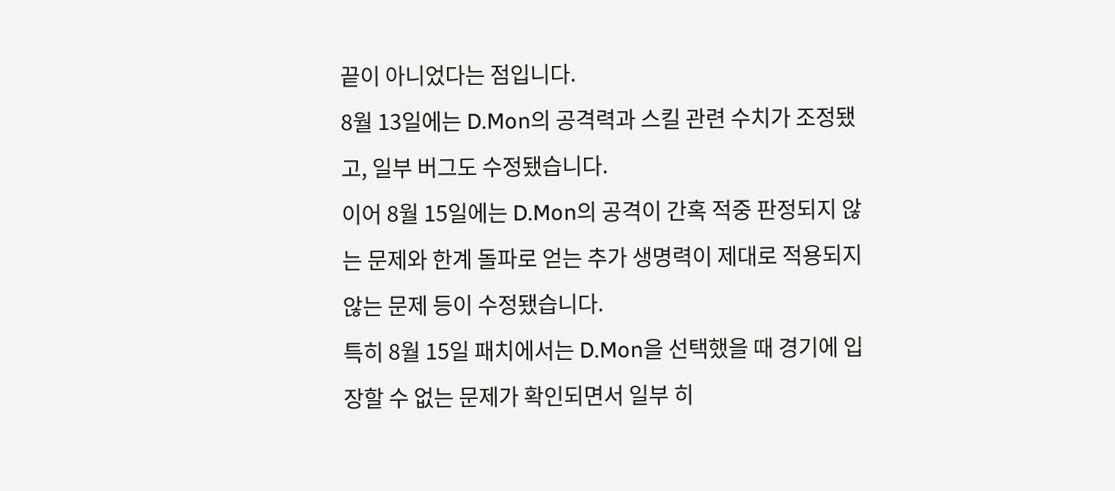끝이 아니었다는 점입니다.
8월 13일에는 D.Mon의 공격력과 스킬 관련 수치가 조정됐고, 일부 버그도 수정됐습니다.
이어 8월 15일에는 D.Mon의 공격이 간혹 적중 판정되지 않는 문제와 한계 돌파로 얻는 추가 생명력이 제대로 적용되지 않는 문제 등이 수정됐습니다.
특히 8월 15일 패치에서는 D.Mon을 선택했을 때 경기에 입장할 수 없는 문제가 확인되면서 일부 히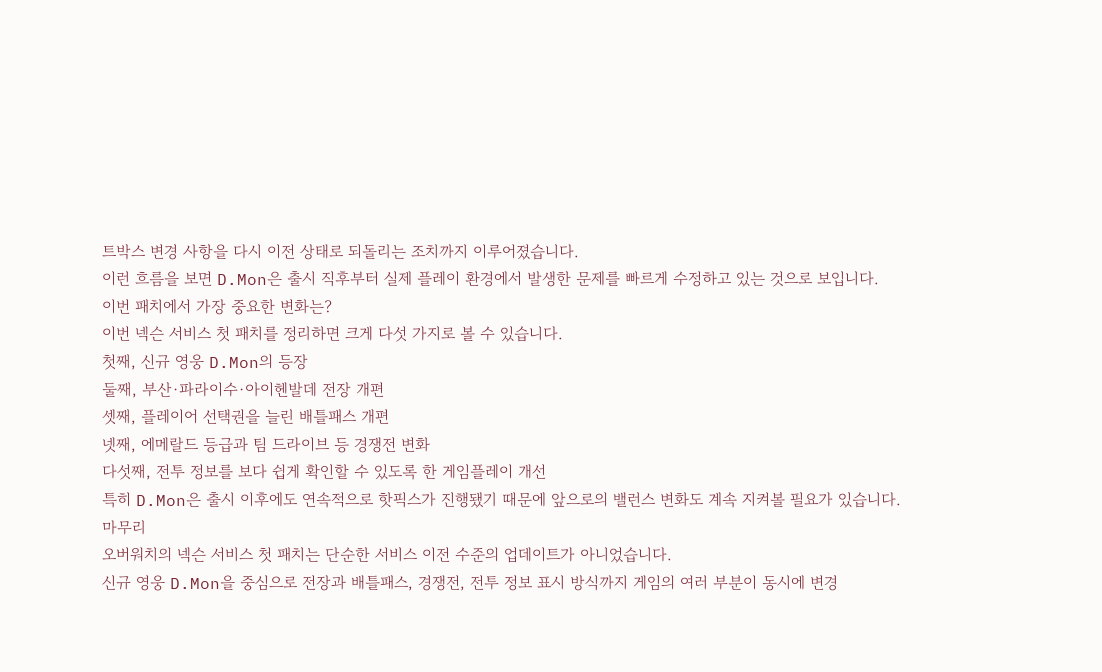트박스 변경 사항을 다시 이전 상태로 되돌리는 조치까지 이루어졌습니다.
이런 흐름을 보면 D.Mon은 출시 직후부터 실제 플레이 환경에서 발생한 문제를 빠르게 수정하고 있는 것으로 보입니다.
이번 패치에서 가장 중요한 변화는?
이번 넥슨 서비스 첫 패치를 정리하면 크게 다섯 가지로 볼 수 있습니다.
첫째, 신규 영웅 D.Mon의 등장
둘째, 부산·파라이수·아이헨발데 전장 개편
셋째, 플레이어 선택권을 늘린 배틀패스 개편
넷째, 에메랄드 등급과 팀 드라이브 등 경쟁전 변화
다섯째, 전투 정보를 보다 쉽게 확인할 수 있도록 한 게임플레이 개선
특히 D.Mon은 출시 이후에도 연속적으로 핫픽스가 진행됐기 때문에 앞으로의 밸런스 변화도 계속 지켜볼 필요가 있습니다.
마무리
오버워치의 넥슨 서비스 첫 패치는 단순한 서비스 이전 수준의 업데이트가 아니었습니다.
신규 영웅 D.Mon을 중심으로 전장과 배틀패스, 경쟁전, 전투 정보 표시 방식까지 게임의 여러 부분이 동시에 변경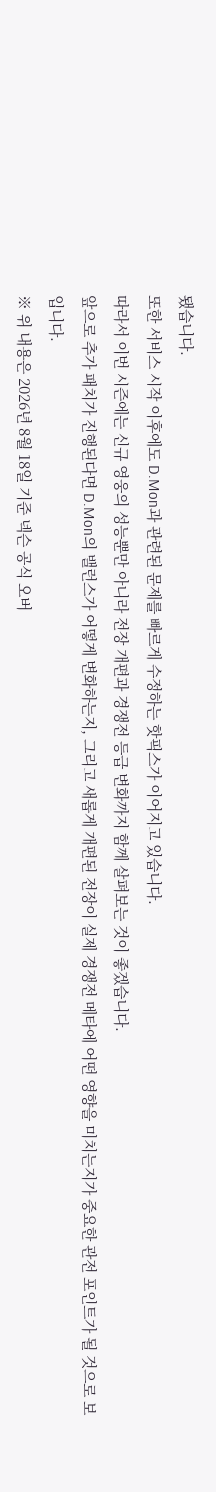됐습니다.
또한 서비스 시작 이후에도 D.Mon과 관련된 문제를 빠르게 수정하는 핫픽스가 이어지고 있습니다.
따라서 이번 시즌에는 신규 영웅의 성능뿐만 아니라 전장 개편과 경쟁전 등급 변화까지 함께 살펴보는 것이 좋겠습니다.
앞으로 추가 패치가 진행된다면 D.Mon의 밸런스가 어떻게 변화하는지, 그리고 새롭게 개편된 전장이 실제 경쟁전 메타에 어떤 영향을 미치는지가 중요한 관전 포인트가 될 것으로 보입니다.
※ 위 내용은 2026년 8월 18일 기준 넥슨 공식 오버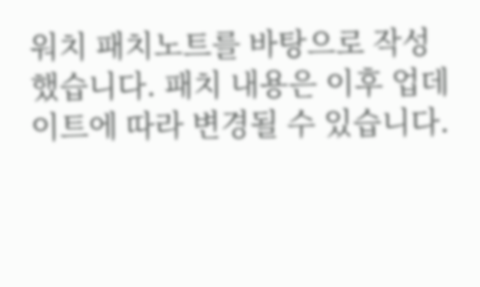워치 패치노트를 바탕으로 작성했습니다. 패치 내용은 이후 업데이트에 따라 변경될 수 있습니다.